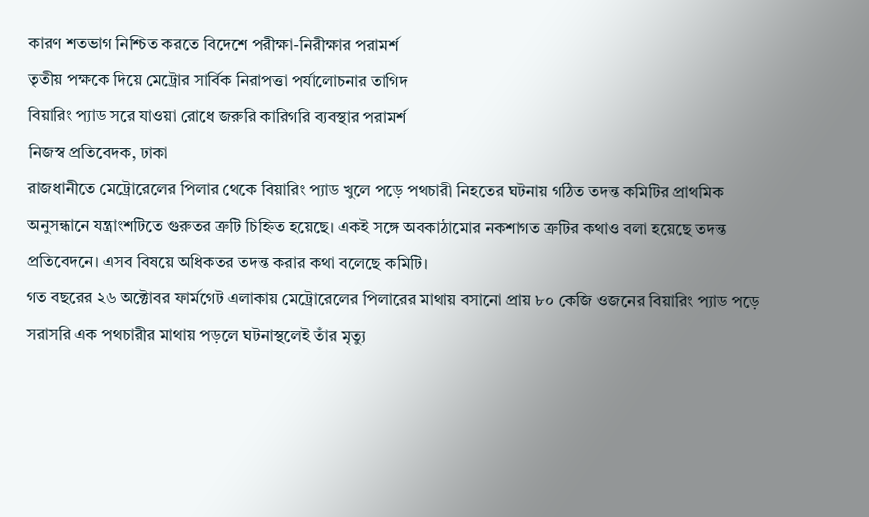কারণ শতভাগ নিশ্চিত করতে বিদেশে পরীক্ষা-নিরীক্ষার পরামর্শ
তৃতীয় পক্ষকে দিয়ে মেট্রোর সার্বিক নিরাপত্তা পর্যালোচনার তাগিদ
বিয়ারিং প্যাড সরে যাওয়া রোধে জরুরি কারিগরি ব্যবস্থার পরামর্শ
নিজস্ব প্রতিবেদক, ঢাকা
রাজধানীতে মেট্রোরেলের পিলার থেকে বিয়ারিং প্যাড খুলে পড়ে পথচারী নিহতের ঘটনায় গঠিত তদন্ত কমিটির প্রাথমিক অনুসন্ধানে যন্ত্রাংশটিতে গুরুতর ত্রুটি চিহ্নিত হয়েছে। একই সঙ্গে অবকাঠামোর নকশাগত ত্রুটির কথাও বলা হয়েছে তদন্ত প্রতিবেদনে। এসব বিষয়ে অধিকতর তদন্ত করার কথা বলেছে কমিটি।
গত বছরের ২৬ অক্টোবর ফার্মগেট এলাকায় মেট্রোরেলের পিলারের মাথায় বসানো প্রায় ৮০ কেজি ওজনের বিয়ারিং প্যাড পড়ে সরাসরি এক পথচারীর মাথায় পড়লে ঘটনাস্থলেই তাঁর মৃত্যু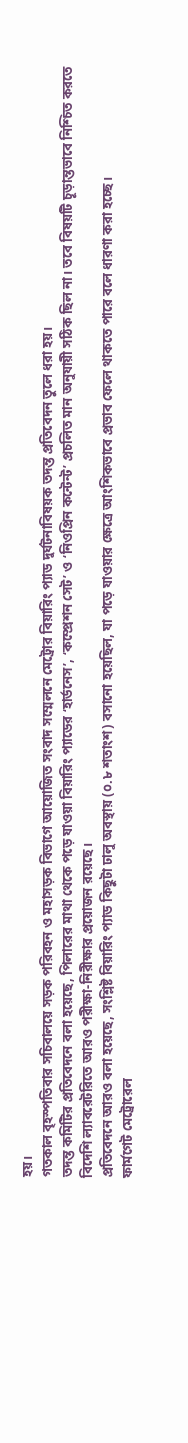হয়।
গতকাল বৃহস্পতিবার সচিবালয়ে সড়ক পরিবহন ও মহাসড়ক বিভাগে আয়োজিত সংবাদ সম্মেলনে মেট্রোর বিয়ারিং প্যাড দুর্ঘটনাবিষয়ক তদন্ত প্রতিবেদন তুলে ধরা হয়।
তদন্ত কমিটির প্রতিবেদনে বলা হয়েছে, পিলারের মাথা থেকে পড়ে যাওয়া বিয়ারিং প্যাডের ‘হার্ডনেস’, ‘কম্প্রেশন সেট’ ও ‘নিওপ্রিন কন্টেন্ট’ প্রচলিত মান অনুযায়ী সঠিক ছিল না। তবে বিষয়টি চূড়ান্তভাবে নিশ্চিত করতে বিদেশি ল্যাবরেটরিতে আরও পরীক্ষা-নিরীক্ষার প্রয়োজন রয়েছে।
প্রতিবেদনে আরও বলা হয়েছে, সংশ্লিষ্ট বিয়ারিং প্যাড কিছুটা ঢালু অবস্থায় (০.৮ শতাংশ) বসানো হয়েছিল, যা পড়ে যাওয়ার ক্ষেত্রে আংশিকভাবে প্রভাব ফেলে থাকতে পারে বলে ধারণা করা হচ্ছে।
ফার্মগেট মেট্রোরেল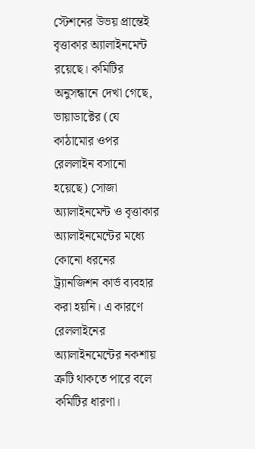স্টেশনের উভয় প্রান্তেই বৃত্তাকার অ্যালাইনমেন্ট রয়েছে। কমিটির অনুসন্ধানে দেখা গেছে, ভায়াডাক্টের (যে কাঠামোর ওপর রেললাইন বসানো হয়েছে) সোজা অ্যালাইনমেন্ট ও বৃত্তাকার অ্যালাইনমেন্টের মধ্যে কোনো ধরনের ট্র্যানজিশন কার্ভ ব্যবহার করা হয়নি। এ কারণে রেললাইনের অ্যালাইনমেন্টের নকশায় ত্রুটি থাকতে পারে বলে কমিটির ধারণা।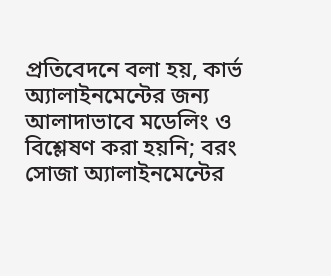প্রতিবেদনে বলা হয়, কার্ভ অ্যালাইনমেন্টের জন্য আলাদাভাবে মডেলিং ও বিশ্লেষণ করা হয়নি; বরং সোজা অ্যালাইনমেন্টের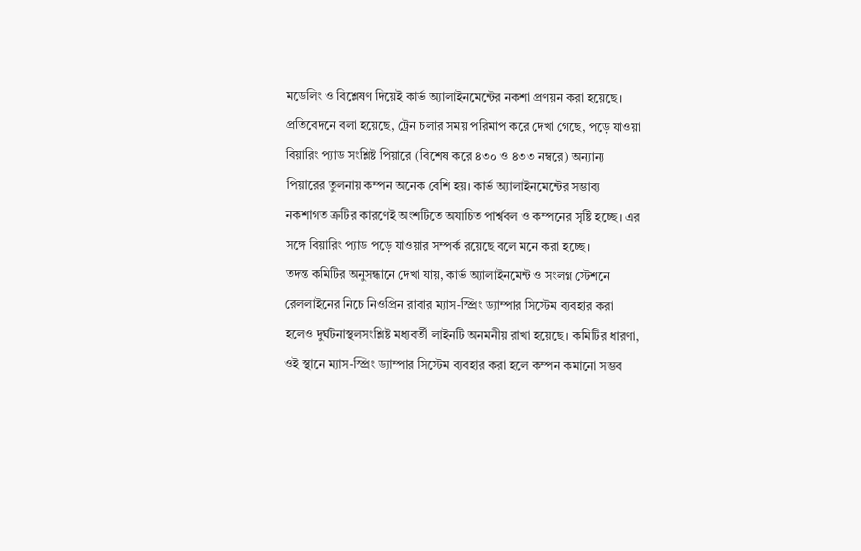মডেলিং ও বিশ্লেষণ দিয়েই কার্ভ অ্যালাইনমেন্টের নকশা প্রণয়ন করা হয়েছে।
প্রতিবেদনে বলা হয়েছে, ট্রেন চলার সময় পরিমাপ করে দেখা গেছে, পড়ে যাওয়া বিয়ারিং প্যাড সংশ্লিষ্ট পিয়ারে (বিশেষ করে ৪৩০ ও ৪৩৩ নম্বরে) অন্যান্য পিয়ারের তুলনায় কম্পন অনেক বেশি হয়। কার্ভ অ্যালাইনমেন্টের সম্ভাব্য নকশাগত ত্রুটির কারণেই অংশটিতে অযাচিত পার্শ্ববল ও কম্পনের সৃষ্টি হচ্ছে। এর সঙ্গে বিয়ারিং প্যাড পড়ে যাওয়ার সম্পর্ক রয়েছে বলে মনে করা হচ্ছে।
তদন্ত কমিটির অনুসন্ধানে দেখা যায়, কার্ভ অ্যালাইনমেন্ট ও সংলগ্ন স্টেশনে রেললাইনের নিচে নিওপ্রিন রাবার ম্যাস-স্প্রিং ড্যাম্পার সিস্টেম ব্যবহার করা হলেও দুর্ঘটনাস্থলসংশ্লিষ্ট মধ্যবর্তী লাইনটি অনমনীয় রাখা হয়েছে। কমিটির ধারণা, ওই স্থানে ম্যাস-স্প্রিং ড্যাম্পার সিস্টেম ব্যবহার করা হলে কম্পন কমানো সম্ভব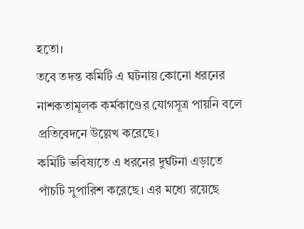হতো।
তবে তদন্ত কমিটি এ ঘটনায় কোনো ধরনের নাশকতামূলক কর্মকাণ্ডের যোগসূত্র পায়নি বলে প্রতিবেদনে উল্লেখ করেছে।
কমিটি ভবিষ্যতে এ ধরনের দুর্ঘটনা এড়াতে পাঁচটি সুপারিশ করেছে। এর মধ্যে রয়েছে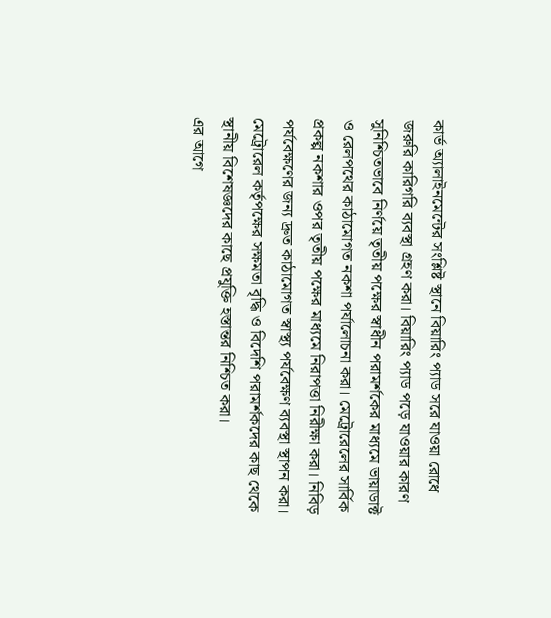কার্ভ অ্যালাইনমেন্টের সংশ্লিষ্ট স্থানে বিয়ারিং প্যাড সরে যাওয়া রোধে জরুরি কারিগরি ব্যবস্থা গ্রহণ করা। বিয়ারিং প্যাড পড়ে যাওয়ার কারণ সুনিশ্চিতভাবে নির্ণয়ে তৃতীয় পক্ষের স্বাধীন পরামর্শকের মাধ্যমে ভায়াডাক্ট ও রেলপথের কাঠামোগত নকশা পর্যালোচনা করা। মেট্রোরেলের সার্বিক প্রকল্প নকশার ওপর তৃতীয় পক্ষের মাধ্যমে নিরাপত্তা নিরীক্ষা করা। নিবিড় পর্যবেক্ষণের জন্য দ্রুত কাঠামোগত স্বাস্থ্য পর্যবেক্ষণ ব্যবস্থা স্থাপন করা। মেট্রোরেল কর্তৃপক্ষের সক্ষমতা বৃদ্ধি ও বিদেশি পরামর্শকদের কাছ থেকে স্থানীয় বিশেষজ্ঞদের কাছে প্রযুক্তি হস্তান্তর নিশ্চিত করা।
এর আগে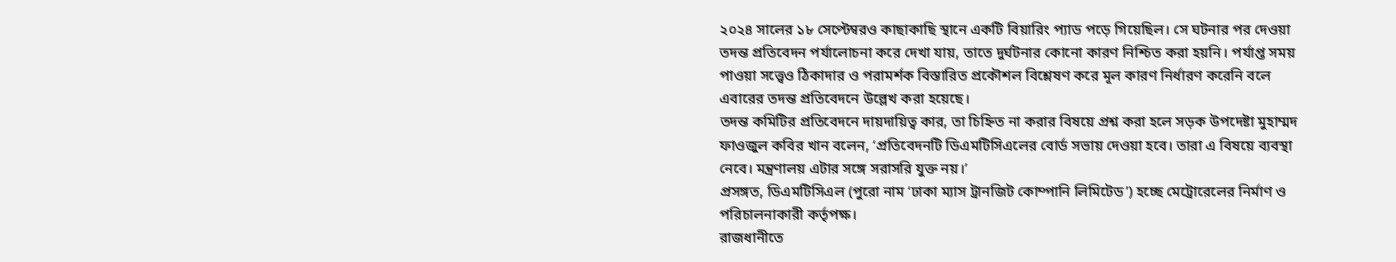২০২৪ সালের ১৮ সেপ্টেম্বরও কাছাকাছি স্থানে একটি বিয়ারিং প্যাড পড়ে গিয়েছিল। সে ঘটনার পর দেওয়া তদন্ত প্রতিবেদন পর্যালোচনা করে দেখা যায়, তাতে দুর্ঘটনার কোনো কারণ নিশ্চিত করা হয়নি। পর্যাপ্ত সময় পাওয়া সত্ত্বেও ঠিকাদার ও পরামর্শক বিস্তারিত প্রকৌশল বিশ্লেষণ করে মূল কারণ নির্ধারণ করেনি বলে এবারের তদন্ত প্রতিবেদনে উল্লেখ করা হয়েছে।
তদন্ত কমিটির প্রতিবেদনে দায়দায়িত্ব কার, তা চিহ্নিত না করার বিষয়ে প্রশ্ন করা হলে সড়ক উপদেষ্টা মুহাম্মদ ফাওজুল কবির খান বলেন, ‘প্রতিবেদনটি ডিএমটিসিএলের বোর্ড সভায় দেওয়া হবে। তারা এ বিষয়ে ব্যবস্থা নেবে। মন্ত্রণালয় এটার সঙ্গে সরাসরি যুক্ত নয়।’
প্রসঙ্গত, ডিএমটিসিএল (পুরো নাম ‘ঢাকা ম্যাস ট্রানজিট কোম্পানি লিমিটেড’) হচ্ছে মেট্রোরেলের নির্মাণ ও পরিচালনাকারী কর্তৃপক্ষ।
রাজধানীতে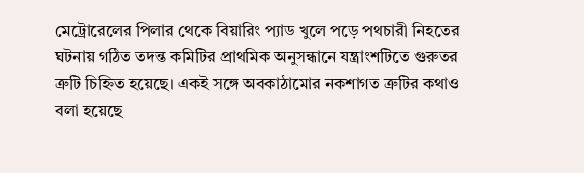মেট্রোরেলের পিলার থেকে বিয়ারিং প্যাড খুলে পড়ে পথচারী নিহতের ঘটনায় গঠিত তদন্ত কমিটির প্রাথমিক অনুসন্ধানে যন্ত্রাংশটিতে গুরুতর ত্রুটি চিহ্নিত হয়েছে। একই সঙ্গে অবকাঠামোর নকশাগত ত্রুটির কথাও বলা হয়েছে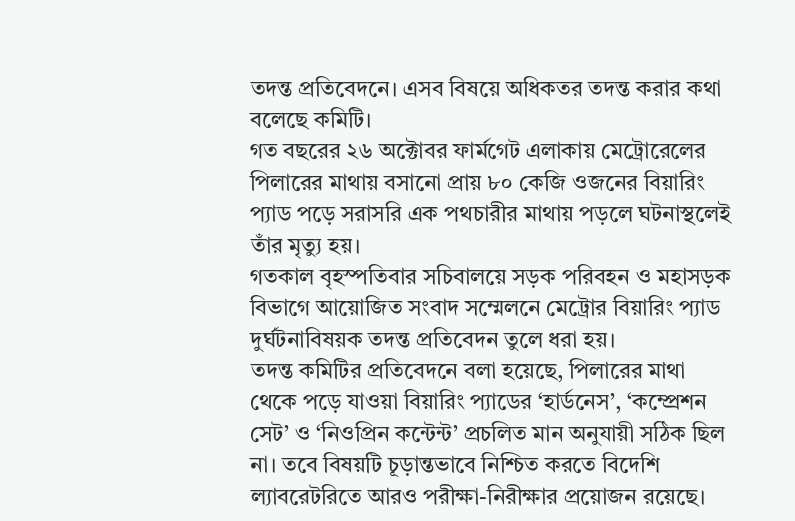তদন্ত প্রতিবেদনে। এসব বিষয়ে অধিকতর তদন্ত করার কথা বলেছে কমিটি।
গত বছরের ২৬ অক্টোবর ফার্মগেট এলাকায় মেট্রোরেলের পিলারের মাথায় বসানো প্রায় ৮০ কেজি ওজনের বিয়ারিং প্যাড পড়ে সরাসরি এক পথচারীর মাথায় পড়লে ঘটনাস্থলেই তাঁর মৃত্যু হয়।
গতকাল বৃহস্পতিবার সচিবালয়ে সড়ক পরিবহন ও মহাসড়ক বিভাগে আয়োজিত সংবাদ সম্মেলনে মেট্রোর বিয়ারিং প্যাড দুর্ঘটনাবিষয়ক তদন্ত প্রতিবেদন তুলে ধরা হয়।
তদন্ত কমিটির প্রতিবেদনে বলা হয়েছে, পিলারের মাথা থেকে পড়ে যাওয়া বিয়ারিং প্যাডের ‘হার্ডনেস’, ‘কম্প্রেশন সেট’ ও ‘নিওপ্রিন কন্টেন্ট’ প্রচলিত মান অনুযায়ী সঠিক ছিল না। তবে বিষয়টি চূড়ান্তভাবে নিশ্চিত করতে বিদেশি ল্যাবরেটরিতে আরও পরীক্ষা-নিরীক্ষার প্রয়োজন রয়েছে।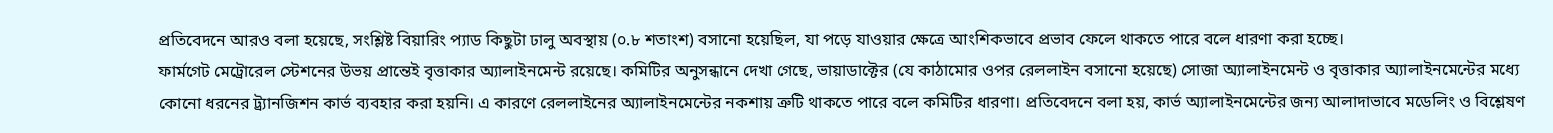প্রতিবেদনে আরও বলা হয়েছে, সংশ্লিষ্ট বিয়ারিং প্যাড কিছুটা ঢালু অবস্থায় (০.৮ শতাংশ) বসানো হয়েছিল, যা পড়ে যাওয়ার ক্ষেত্রে আংশিকভাবে প্রভাব ফেলে থাকতে পারে বলে ধারণা করা হচ্ছে।
ফার্মগেট মেট্রোরেল স্টেশনের উভয় প্রান্তেই বৃত্তাকার অ্যালাইনমেন্ট রয়েছে। কমিটির অনুসন্ধানে দেখা গেছে, ভায়াডাক্টের (যে কাঠামোর ওপর রেললাইন বসানো হয়েছে) সোজা অ্যালাইনমেন্ট ও বৃত্তাকার অ্যালাইনমেন্টের মধ্যে কোনো ধরনের ট্র্যানজিশন কার্ভ ব্যবহার করা হয়নি। এ কারণে রেললাইনের অ্যালাইনমেন্টের নকশায় ত্রুটি থাকতে পারে বলে কমিটির ধারণা। প্রতিবেদনে বলা হয়, কার্ভ অ্যালাইনমেন্টের জন্য আলাদাভাবে মডেলিং ও বিশ্লেষণ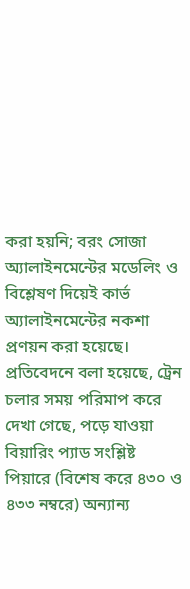করা হয়নি; বরং সোজা অ্যালাইনমেন্টের মডেলিং ও বিশ্লেষণ দিয়েই কার্ভ অ্যালাইনমেন্টের নকশা প্রণয়ন করা হয়েছে।
প্রতিবেদনে বলা হয়েছে, ট্রেন চলার সময় পরিমাপ করে দেখা গেছে, পড়ে যাওয়া বিয়ারিং প্যাড সংশ্লিষ্ট পিয়ারে (বিশেষ করে ৪৩০ ও ৪৩৩ নম্বরে) অন্যান্য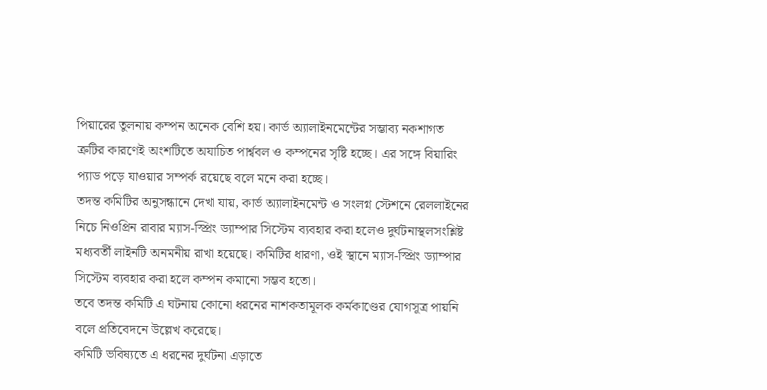পিয়ারের তুলনায় কম্পন অনেক বেশি হয়। কার্ভ অ্যালাইনমেন্টের সম্ভাব্য নকশাগত ত্রুটির কারণেই অংশটিতে অযাচিত পার্শ্ববল ও কম্পনের সৃষ্টি হচ্ছে। এর সঙ্গে বিয়ারিং প্যাড পড়ে যাওয়ার সম্পর্ক রয়েছে বলে মনে করা হচ্ছে।
তদন্ত কমিটির অনুসন্ধানে দেখা যায়, কার্ভ অ্যালাইনমেন্ট ও সংলগ্ন স্টেশনে রেললাইনের নিচে নিওপ্রিন রাবার ম্যাস-স্প্রিং ড্যাম্পার সিস্টেম ব্যবহার করা হলেও দুর্ঘটনাস্থলসংশ্লিষ্ট মধ্যবর্তী লাইনটি অনমনীয় রাখা হয়েছে। কমিটির ধারণা, ওই স্থানে ম্যাস-স্প্রিং ড্যাম্পার সিস্টেম ব্যবহার করা হলে কম্পন কমানো সম্ভব হতো।
তবে তদন্ত কমিটি এ ঘটনায় কোনো ধরনের নাশকতামূলক কর্মকাণ্ডের যোগসূত্র পায়নি বলে প্রতিবেদনে উল্লেখ করেছে।
কমিটি ভবিষ্যতে এ ধরনের দুর্ঘটনা এড়াতে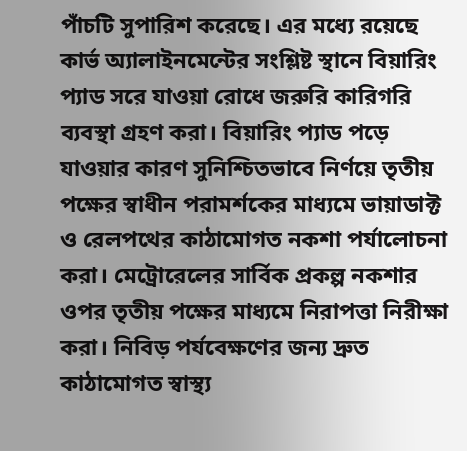পাঁচটি সুপারিশ করেছে। এর মধ্যে রয়েছে কার্ভ অ্যালাইনমেন্টের সংশ্লিষ্ট স্থানে বিয়ারিং প্যাড সরে যাওয়া রোধে জরুরি কারিগরি ব্যবস্থা গ্রহণ করা। বিয়ারিং প্যাড পড়ে যাওয়ার কারণ সুনিশ্চিতভাবে নির্ণয়ে তৃতীয় পক্ষের স্বাধীন পরামর্শকের মাধ্যমে ভায়াডাক্ট ও রেলপথের কাঠামোগত নকশা পর্যালোচনা করা। মেট্রোরেলের সার্বিক প্রকল্প নকশার ওপর তৃতীয় পক্ষের মাধ্যমে নিরাপত্তা নিরীক্ষা করা। নিবিড় পর্যবেক্ষণের জন্য দ্রুত কাঠামোগত স্বাস্থ্য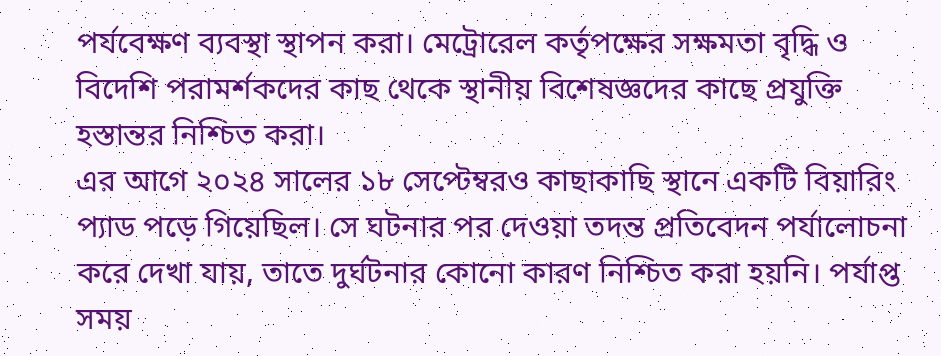পর্যবেক্ষণ ব্যবস্থা স্থাপন করা। মেট্রোরেল কর্তৃপক্ষের সক্ষমতা বৃদ্ধি ও বিদেশি পরামর্শকদের কাছ থেকে স্থানীয় বিশেষজ্ঞদের কাছে প্রযুক্তি হস্তান্তর নিশ্চিত করা।
এর আগে ২০২৪ সালের ১৮ সেপ্টেম্বরও কাছাকাছি স্থানে একটি বিয়ারিং প্যাড পড়ে গিয়েছিল। সে ঘটনার পর দেওয়া তদন্ত প্রতিবেদন পর্যালোচনা করে দেখা যায়, তাতে দুর্ঘটনার কোনো কারণ নিশ্চিত করা হয়নি। পর্যাপ্ত সময়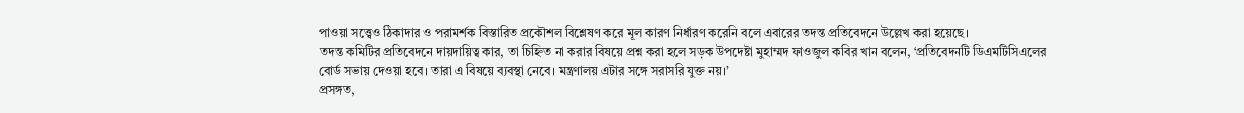পাওয়া সত্ত্বেও ঠিকাদার ও পরামর্শক বিস্তারিত প্রকৌশল বিশ্লেষণ করে মূল কারণ নির্ধারণ করেনি বলে এবারের তদন্ত প্রতিবেদনে উল্লেখ করা হয়েছে।
তদন্ত কমিটির প্রতিবেদনে দায়দায়িত্ব কার, তা চিহ্নিত না করার বিষয়ে প্রশ্ন করা হলে সড়ক উপদেষ্টা মুহাম্মদ ফাওজুল কবির খান বলেন, ‘প্রতিবেদনটি ডিএমটিসিএলের বোর্ড সভায় দেওয়া হবে। তারা এ বিষয়ে ব্যবস্থা নেবে। মন্ত্রণালয় এটার সঙ্গে সরাসরি যুক্ত নয়।’
প্রসঙ্গত,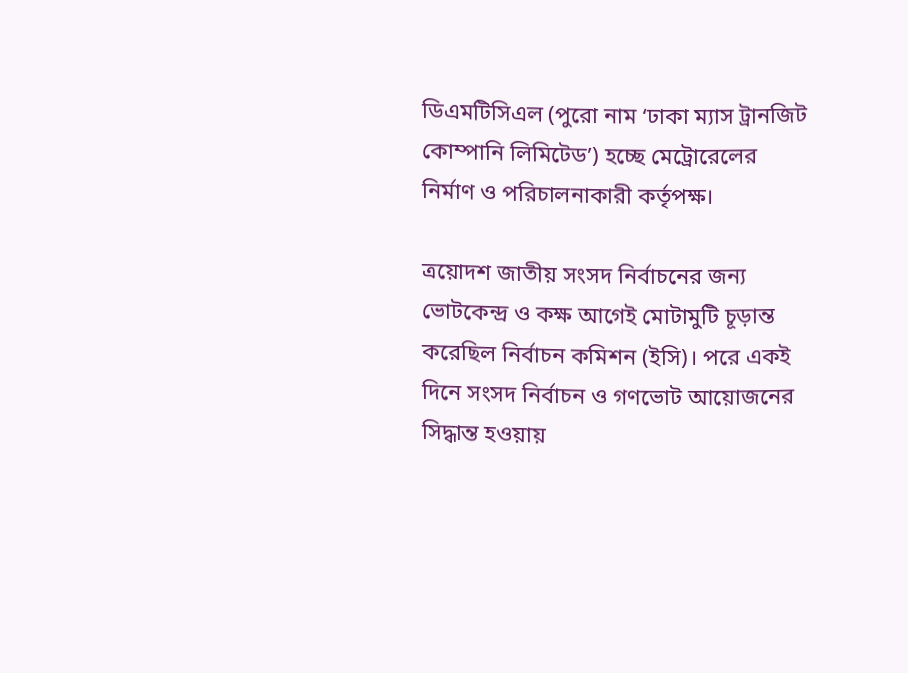ডিএমটিসিএল (পুরো নাম ‘ঢাকা ম্যাস ট্রানজিট কোম্পানি লিমিটেড’) হচ্ছে মেট্রোরেলের নির্মাণ ও পরিচালনাকারী কর্তৃপক্ষ।

ত্রয়োদশ জাতীয় সংসদ নির্বাচনের জন্য ভোটকেন্দ্র ও কক্ষ আগেই মোটামুটি চূড়ান্ত করেছিল নির্বাচন কমিশন (ইসি)। পরে একই দিনে সংসদ নির্বাচন ও গণভোট আয়োজনের সিদ্ধান্ত হওয়ায়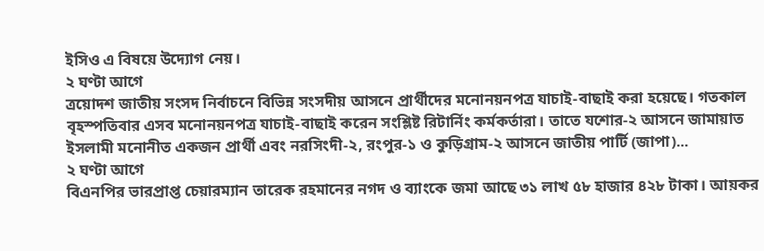ইসিও এ বিষয়ে উদ্যোগ নেয়।
২ ঘণ্টা আগে
ত্রয়োদশ জাতীয় সংসদ নির্বাচনে বিভিন্ন সংসদীয় আসনে প্রার্থীদের মনোনয়নপত্র যাচাই-বাছাই করা হয়েছে। গতকাল বৃহস্পতিবার এসব মনোনয়নপত্র যাচাই-বাছাই করেন সংশ্লিষ্ট রিটার্নিং কর্মকর্তারা। তাতে যশোর-২ আসনে জামায়াত ইসলামী মনোনীত একজন প্রার্থী এবং নরসিংদী-২, রংপুর-১ ও কুড়িগ্রাম-২ আসনে জাতীয় পার্টি (জাপা)...
২ ঘণ্টা আগে
বিএনপির ভারপ্রাপ্ত চেয়ারম্যান তারেক রহমানের নগদ ও ব্যাংকে জমা আছে ৩১ লাখ ৫৮ হাজার ৪২৮ টাকা। আয়কর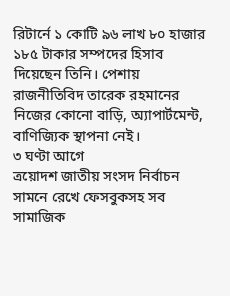রিটার্নে ১ কোটি ৯৬ লাখ ৮০ হাজার ১৮৫ টাকার সম্পদের হিসাব দিয়েছেন তিনি। পেশায় রাজনীতিবিদ তারেক রহমানের নিজের কোনো বাড়ি, অ্যাপার্টমেন্ট, বাণিজ্যিক স্থাপনা নেই।
৩ ঘণ্টা আগে
ত্রয়োদশ জাতীয় সংসদ নির্বাচন সামনে রেখে ফেসবুকসহ সব সামাজিক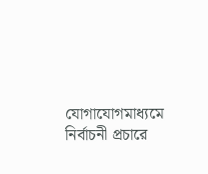যোগাযোগমাধ্যমে নির্বাচনী প্রচারে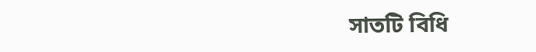সাতটি বিধি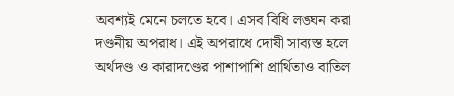অবশ্যই মেনে চলতে হবে। এসব বিধি লঙ্ঘন করা দণ্ডনীয় অপরাধ। এই অপরাধে দোষী সাব্যস্ত হলে অর্থদণ্ড ও কারাদণ্ডের পাশাপাশি প্রার্থিতাও বাতিল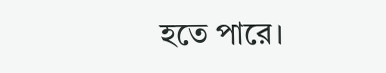হতে পারে।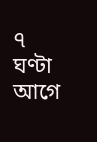৭ ঘণ্টা আগে